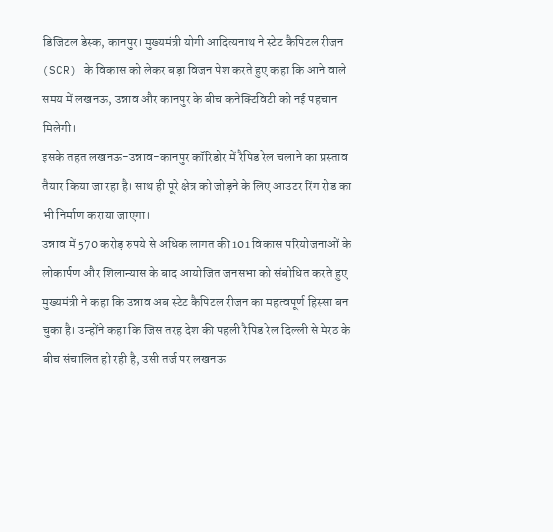डिजिटल डेस्क, कानपुर। मुख्यमंत्री योगी आदित्यनाथ ने स्टेट कैपिटल रीजन (SCR) के विकास को लेकर बड़ा विजन पेश करते हुए कहा कि आने वाले समय में लखनऊ, उन्नाव और कानपुर के बीच कनेक्टिविटी को नई पहचान मिलेगी।
इसके तहत लखनऊ-उन्नाव-कानपुर कॉरिडोर में रैपिड रेल चलाने का प्रस्ताव तैयार किया जा रहा है। साथ ही पूरे क्षेत्र को जोड़ने के लिए आउटर रिंग रोड का भी निर्माण कराया जाएगा।
उन्नाव में 570 करोड़ रुपये से अधिक लागत की 101 विकास परियोजनाओं के लोकार्पण और शिलान्यास के बाद आयोजित जनसभा को संबोधित करते हुए मुख्यमंत्री ने कहा कि उन्नाव अब स्टेट कैपिटल रीजन का महत्वपूर्ण हिस्सा बन चुका है। उन्होंने कहा कि जिस तरह देश की पहली रैपिड रेल दिल्ली से मेरठ के बीच संचालित हो रही है, उसी तर्ज पर लखनऊ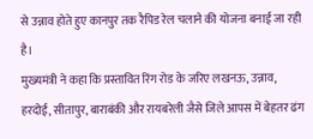से उन्नाव होते हुए कानपुर तक रैपिड रेल चलाने की योजना बनाई जा रही है।
मुख्यमंत्री ने कहा कि प्रस्तावित रिंग रोड के जरिए लखनऊ, उन्नाव, हरदोई, सीतापुर, बाराबंकी और रायबरेली जैसे जिले आपस में बेहतर ढंग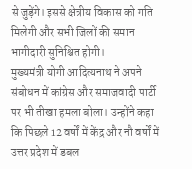से जुड़ेंगे। इससे क्षेत्रीय विकास को गति मिलेगी और सभी जिलों की समान भागीदारी सुनिश्चित होगी।
मुख्यमंत्री योगी आदित्यनाथ ने अपने संबोधन में कांग्रेस और समाजवादी पार्टी पर भी तीखा हमला बोला। उन्होंने कहा कि पिछले 12 वर्षों में केंद्र और नौ वर्षों में उत्तर प्रदेश में डबल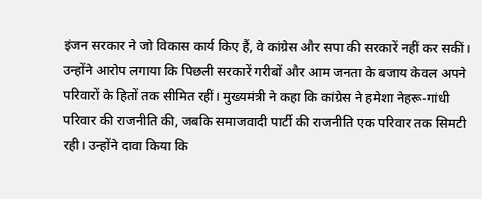इंजन सरकार ने जो विकास कार्य किए हैं, वे कांग्रेस और सपा की सरकारें नहीं कर सकीं।
उन्होंने आरोप लगाया कि पिछली सरकारें गरीबों और आम जनता के बजाय केवल अपने परिवारों के हितों तक सीमित रहीं। मुख्यमंत्री ने कहा कि कांग्रेस ने हमेशा नेहरू-गांधी परिवार की राजनीति की, जबकि समाजवादी पार्टी की राजनीति एक परिवार तक सिमटी रही। उन्होंने दावा किया कि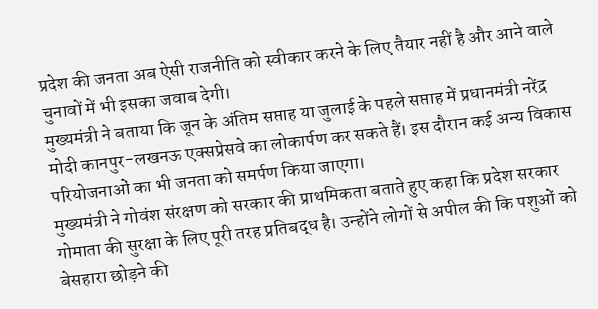प्रदेश की जनता अब ऐसी राजनीति को स्वीकार करने के लिए तैयार नहीं है और आने वाले चुनावों में भी इसका जवाब देगी।
मुख्यमंत्री ने बताया कि जून के अंतिम सप्ताह या जुलाई के पहले सप्ताह में प्रधानमंत्री नरेंद्र मोदी कानपुर-लखनऊ एक्सप्रेसवे का लोकार्पण कर सकते हैं। इस दौरान कई अन्य विकास परियोजनाओं का भी जनता को समर्पण किया जाएगा।
मुख्यमंत्री ने गोवंश संरक्षण को सरकार की प्राथमिकता बताते हुए कहा कि प्रदेश सरकार गोमाता की सुरक्षा के लिए पूरी तरह प्रतिबद्ध है। उन्होंने लोगों से अपील की कि पशुओं को बेसहारा छोड़ने की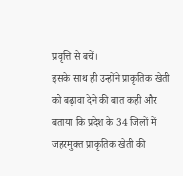प्रवृत्ति से बचें।
इसके साथ ही उन्होंने प्राकृतिक खेती को बढ़ावा देने की बात कही और बताया कि प्रदेश के 34 जिलों में जहरमुक्त प्राकृतिक खेती की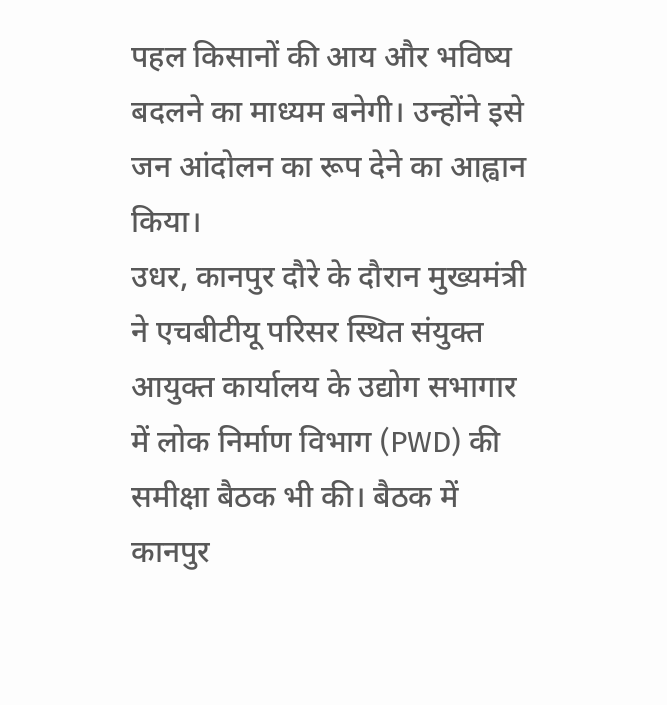पहल किसानों की आय और भविष्य बदलने का माध्यम बनेगी। उन्होंने इसे जन आंदोलन का रूप देने का आह्वान किया।
उधर, कानपुर दौरे के दौरान मुख्यमंत्री ने एचबीटीयू परिसर स्थित संयुक्त आयुक्त कार्यालय के उद्योग सभागार में लोक निर्माण विभाग (PWD) की समीक्षा बैठक भी की। बैठक में कानपुर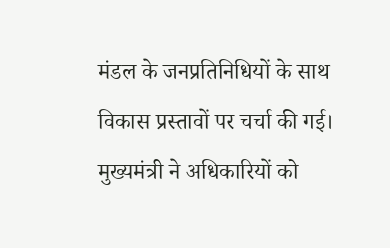मंडल के जनप्रतिनिधियों के साथ विकास प्रस्तावों पर चर्चा की गई।
मुख्यमंत्री ने अधिकारियों को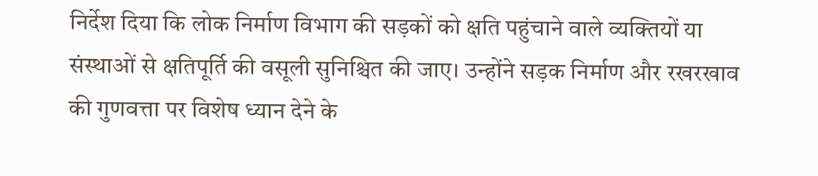निर्देश दिया कि लोक निर्माण विभाग की सड़कों को क्षति पहुंचाने वाले व्यक्तियों या संस्थाओं से क्षतिपूर्ति की वसूली सुनिश्चित की जाए। उन्होंने सड़क निर्माण और रखरखाव की गुणवत्ता पर विशेष ध्यान देने के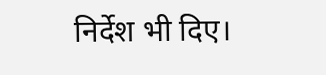निर्देश भी दिए।